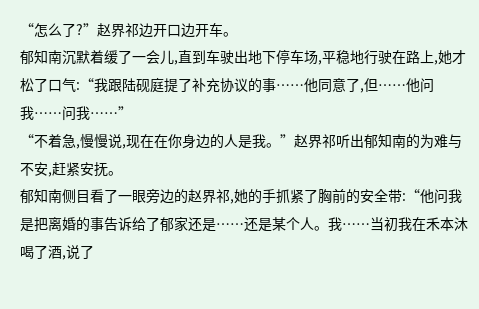“怎么了?”赵界祁边开口边开车。
郁知南沉默着缓了一会儿,直到车驶出地下停车场,平稳地行驶在路上,她才松了口气:“我跟陆砚庭提了补充协议的事……他同意了,但……他问我……问我……”
“不着急,慢慢说,现在在你身边的人是我。”赵界祁听出郁知南的为难与不安,赶紧安抚。
郁知南侧目看了一眼旁边的赵界祁,她的手抓紧了胸前的安全带:“他问我是把离婚的事告诉给了郁家还是……还是某个人。我……当初我在禾本沐喝了酒,说了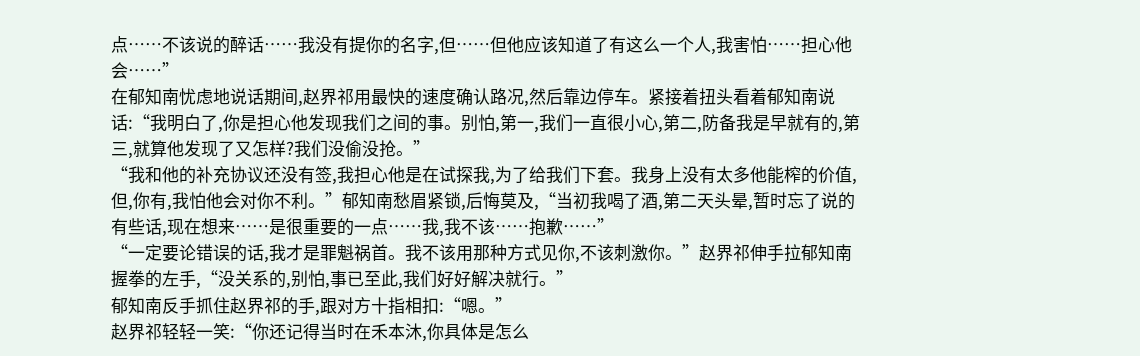点……不该说的醉话……我没有提你的名字,但……但他应该知道了有这么一个人,我害怕……担心他会……”
在郁知南忧虑地说话期间,赵界祁用最快的速度确认路况,然后靠边停车。紧接着扭头看着郁知南说话:“我明白了,你是担心他发现我们之间的事。别怕,第一,我们一直很小心,第二,防备我是早就有的,第三,就算他发现了又怎样?我们没偷没抢。”
“我和他的补充协议还没有签,我担心他是在试探我,为了给我们下套。我身上没有太多他能榨的价值,但,你有,我怕他会对你不利。”郁知南愁眉紧锁,后悔莫及,“当初我喝了酒,第二天头晕,暂时忘了说的有些话,现在想来……是很重要的一点……我,我不该……抱歉……”
“一定要论错误的话,我才是罪魁祸首。我不该用那种方式见你,不该刺激你。”赵界祁伸手拉郁知南握拳的左手,“没关系的,别怕,事已至此,我们好好解决就行。”
郁知南反手抓住赵界祁的手,跟对方十指相扣:“嗯。”
赵界祁轻轻一笑:“你还记得当时在禾本沐,你具体是怎么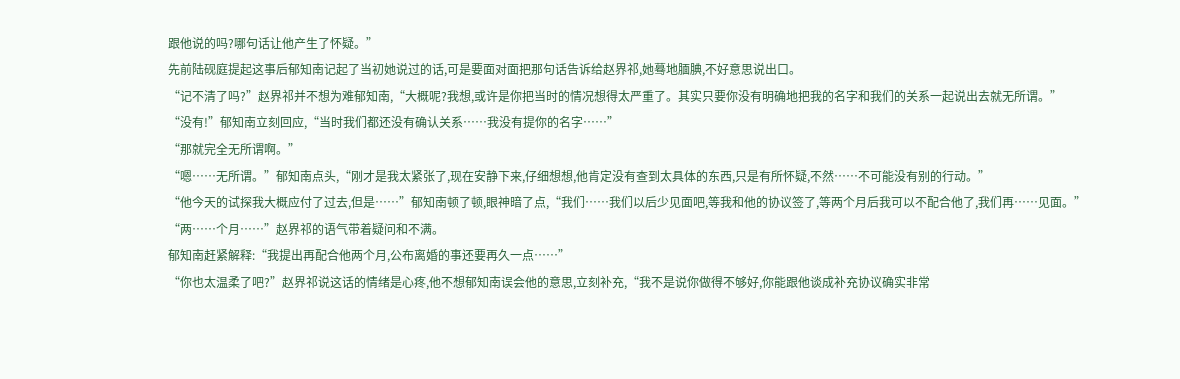跟他说的吗?哪句话让他产生了怀疑。”
先前陆砚庭提起这事后郁知南记起了当初她说过的话,可是要面对面把那句话告诉给赵界祁,她蓦地腼腆,不好意思说出口。
“记不清了吗?”赵界祁并不想为难郁知南,“大概呢?我想,或许是你把当时的情况想得太严重了。其实只要你没有明确地把我的名字和我们的关系一起说出去就无所谓。”
“没有!”郁知南立刻回应,“当时我们都还没有确认关系……我没有提你的名字……”
“那就完全无所谓啊。”
“嗯……无所谓。”郁知南点头,“刚才是我太紧张了,现在安静下来,仔细想想,他肯定没有查到太具体的东西,只是有所怀疑,不然……不可能没有别的行动。”
“他今天的试探我大概应付了过去,但是……”郁知南顿了顿,眼神暗了点,“我们……我们以后少见面吧,等我和他的协议签了,等两个月后我可以不配合他了,我们再……见面。”
“两……个月……”赵界祁的语气带着疑问和不满。
郁知南赶紧解释:“我提出再配合他两个月,公布离婚的事还要再久一点……”
“你也太温柔了吧?”赵界祁说这话的情绪是心疼,他不想郁知南误会他的意思,立刻补充,“我不是说你做得不够好,你能跟他谈成补充协议确实非常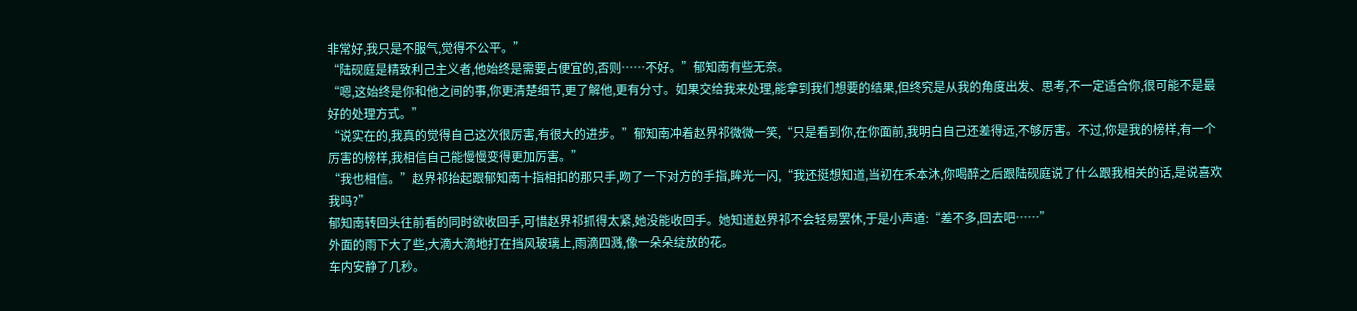非常好,我只是不服气,觉得不公平。”
“陆砚庭是精致利己主义者,他始终是需要占便宜的,否则……不好。”郁知南有些无奈。
“嗯,这始终是你和他之间的事,你更清楚细节,更了解他,更有分寸。如果交给我来处理,能拿到我们想要的结果,但终究是从我的角度出发、思考,不一定适合你,很可能不是最好的处理方式。”
“说实在的,我真的觉得自己这次很厉害,有很大的进步。”郁知南冲着赵界祁微微一笑,“只是看到你,在你面前,我明白自己还差得远,不够厉害。不过,你是我的榜样,有一个厉害的榜样,我相信自己能慢慢变得更加厉害。”
“我也相信。”赵界祁抬起跟郁知南十指相扣的那只手,吻了一下对方的手指,眸光一闪,“我还挺想知道,当初在禾本沐,你喝醉之后跟陆砚庭说了什么跟我相关的话,是说喜欢我吗?”
郁知南转回头往前看的同时欲收回手,可惜赵界祁抓得太紧,她没能收回手。她知道赵界祁不会轻易罢休,于是小声道:“差不多,回去吧……”
外面的雨下大了些,大滴大滴地打在挡风玻璃上,雨滴四溅,像一朵朵绽放的花。
车内安静了几秒。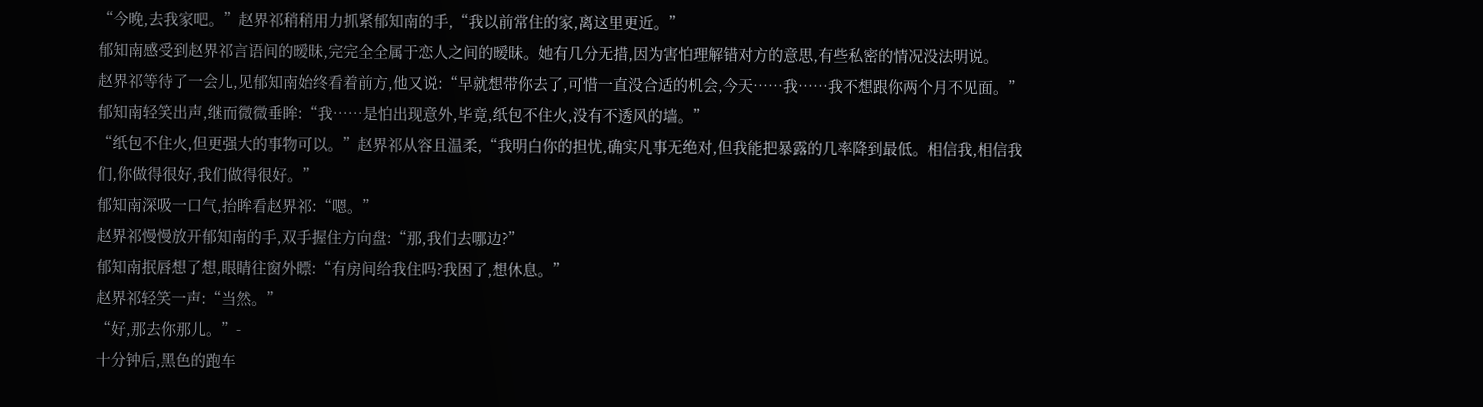“今晚,去我家吧。”赵界祁稍稍用力抓紧郁知南的手,“我以前常住的家,离这里更近。”
郁知南感受到赵界祁言语间的暧昧,完完全全属于恋人之间的暧昧。她有几分无措,因为害怕理解错对方的意思,有些私密的情况没法明说。
赵界祁等待了一会儿,见郁知南始终看着前方,他又说:“早就想带你去了,可惜一直没合适的机会,今天……我……我不想跟你两个月不见面。”
郁知南轻笑出声,继而微微垂眸:“我……是怕出现意外,毕竟,纸包不住火,没有不透风的墙。”
“纸包不住火,但更强大的事物可以。”赵界祁从容且温柔,“我明白你的担忧,确实凡事无绝对,但我能把暴露的几率降到最低。相信我,相信我们,你做得很好,我们做得很好。”
郁知南深吸一口气,抬眸看赵界祁:“嗯。”
赵界祁慢慢放开郁知南的手,双手握住方向盘:“那,我们去哪边?”
郁知南抿唇想了想,眼睛往窗外瞟:“有房间给我住吗?我困了,想休息。”
赵界祁轻笑一声:“当然。”
“好,那去你那儿。”-
十分钟后,黑色的跑车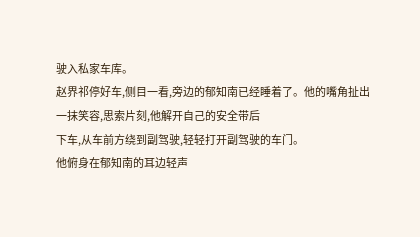驶入私家车库。
赵界祁停好车,侧目一看,旁边的郁知南已经睡着了。他的嘴角扯出一抹笑容,思索片刻,他解开自己的安全带后
下车,从车前方绕到副驾驶,轻轻打开副驾驶的车门。
他俯身在郁知南的耳边轻声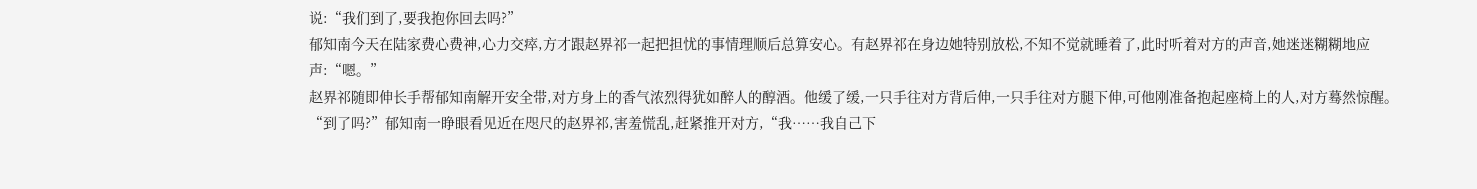说:“我们到了,要我抱你回去吗?”
郁知南今天在陆家费心费神,心力交瘁,方才跟赵界祁一起把担忧的事情理顺后总算安心。有赵界祁在身边她特别放松,不知不觉就睡着了,此时听着对方的声音,她迷迷糊糊地应声:“嗯。”
赵界祁随即伸长手帮郁知南解开安全带,对方身上的香气浓烈得犹如醉人的醇酒。他缓了缓,一只手往对方背后伸,一只手往对方腿下伸,可他刚准备抱起座椅上的人,对方蓦然惊醒。
“到了吗?”郁知南一睁眼看见近在咫尺的赵界祁,害羞慌乱,赶紧推开对方,“我……我自己下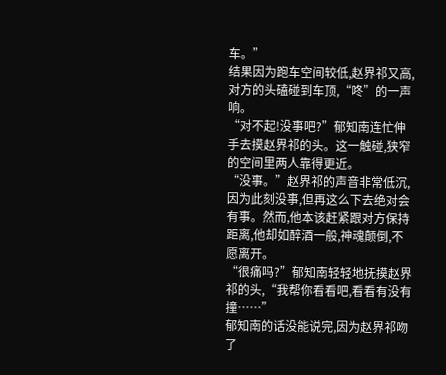车。”
结果因为跑车空间较低,赵界祁又高,对方的头磕碰到车顶,“咚”的一声响。
“对不起!没事吧?”郁知南连忙伸手去摸赵界祁的头。这一触碰,狭窄的空间里两人靠得更近。
“没事。”赵界祁的声音非常低沉,因为此刻没事,但再这么下去绝对会有事。然而,他本该赶紧跟对方保持距离,他却如醉酒一般,神魂颠倒,不愿离开。
“很痛吗?”郁知南轻轻地抚摸赵界祁的头,“我帮你看看吧,看看有没有撞……”
郁知南的话没能说完,因为赵界祁吻了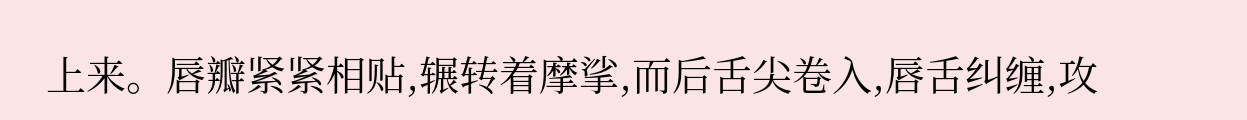上来。唇瓣紧紧相贴,辗转着摩挲,而后舌尖卷入,唇舌纠缠,攻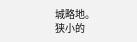城略地。
狭小的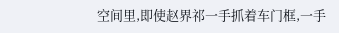空间里,即使赵界祁一手抓着车门框,一手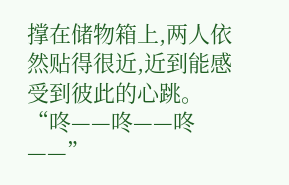撑在储物箱上,两人依然贴得很近,近到能感受到彼此的心跳。
“咚——咚——咚——”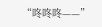“咚咚咚——”